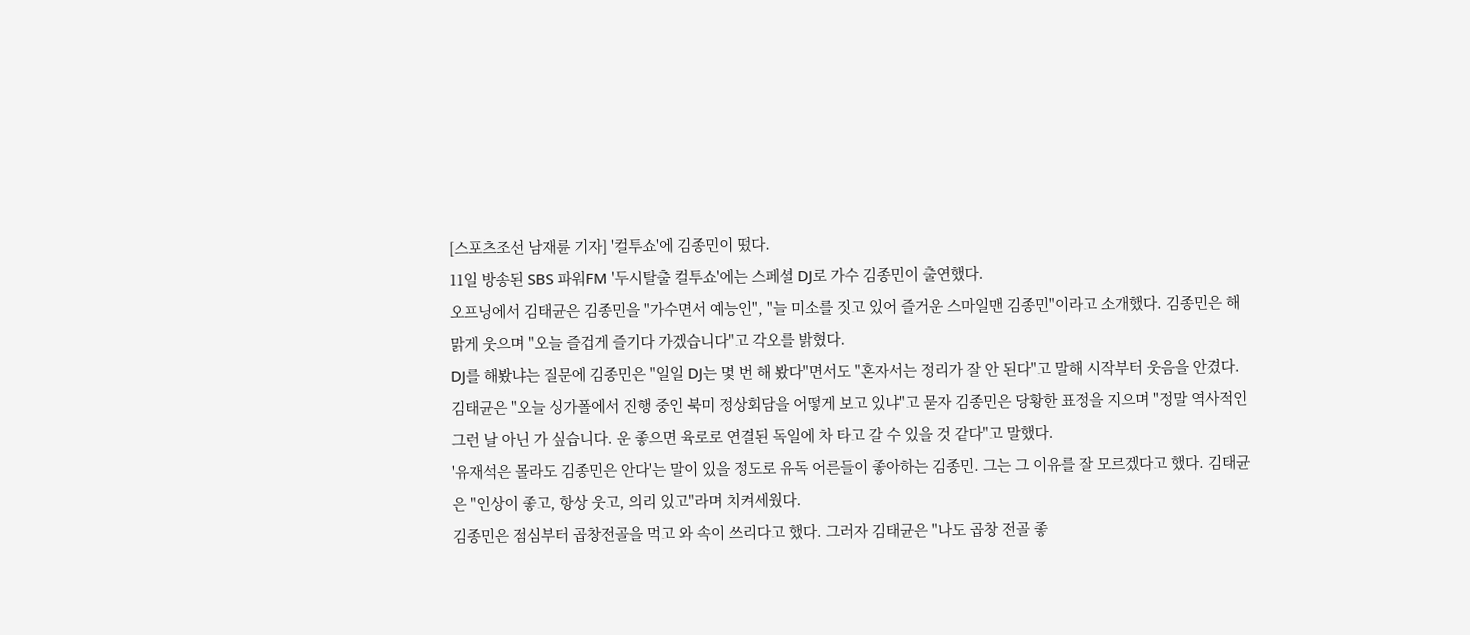[스포츠조선 남재륜 기자] '컬투쇼'에 김종민이 떴다.
11일 방송된 SBS 파워FM '두시탈출 컬투쇼'에는 스페셜 DJ로 가수 김종민이 출연했다.
오프닝에서 김태균은 김종민을 "가수면서 예능인", "늘 미소를 짓고 있어 즐거운 스마일맨 김종민"이라고 소개했다. 김종민은 해맑게 웃으며 "오늘 즐겁게 즐기다 가겠습니다"고 각오를 밝혔다.
DJ를 해봤냐는 질문에 김종민은 "일일 DJ는 몇 번 해 봤다"면서도 "혼자서는 정리가 잘 안 된다"고 말해 시작부터 웃음을 안겼다.
김태균은 "오늘 싱가폴에서 진행 중인 북미 정상회담을 어떻게 보고 있냐"고 묻자 김종민은 당황한 표정을 지으며 "정말 역사적인 그런 날 아닌 가 싶습니다. 운 좋으면 육로로 연결된 독일에 차 타고 갈 수 있을 것 같다"고 말했다.
'유재석은 몰라도 김종민은 안다'는 말이 있을 정도로 유독 어른들이 좋아하는 김종민. 그는 그 이유를 잘 모르겠다고 했다. 김태균은 "인상이 좋고, 항상 웃고, 의리 있고"라며 치켜세웠다.
김종민은 점심부터 곱창전골을 먹고 와 속이 쓰리다고 했다. 그러자 김태균은 "나도 곱창 전골 좋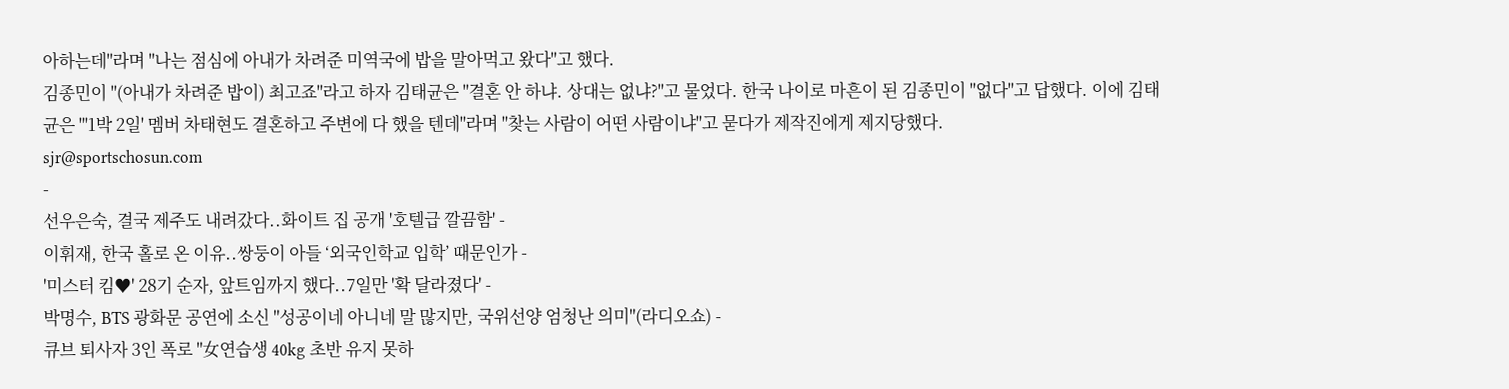아하는데"라며 "나는 점심에 아내가 차려준 미역국에 밥을 말아먹고 왔다"고 했다.
김종민이 "(아내가 차려준 밥이) 최고죠"라고 하자 김태균은 "결혼 안 하냐. 상대는 없냐?"고 물었다. 한국 나이로 마흔이 된 김종민이 "없다"고 답했다. 이에 김태균은 "'1박 2일' 멤버 차태현도 결혼하고 주변에 다 했을 텐데"라며 "찾는 사람이 어떤 사람이냐"고 묻다가 제작진에게 제지당했다.
sjr@sportschosun.com
-
선우은숙, 결국 제주도 내려갔다..화이트 집 공개 '호텔급 깔끔함' -
이휘재, 한국 홀로 온 이유..쌍둥이 아들 ‘외국인학교 입학’ 때문인가 -
'미스터 킴♥' 28기 순자, 앞트임까지 했다..7일만 '확 달라졌다' -
박명수, BTS 광화문 공연에 소신 "성공이네 아니네 말 많지만, 국위선양 엄청난 의미"(라디오쇼) -
큐브 퇴사자 3인 폭로 "女연습생 40kg 초반 유지 못하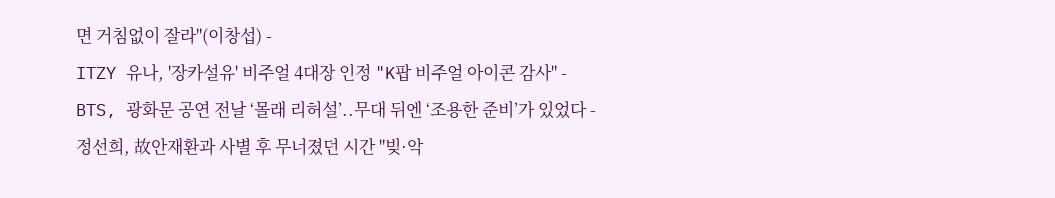면 거침없이 잘라"(이창섭) -
ITZY 유나, '장카설유' 비주얼 4대장 인정 "K팝 비주얼 아이콘 감사" -
BTS, 광화문 공연 전날 ‘몰래 리허설’..무대 뒤엔 ‘조용한 준비’가 있었다 -
정선희, 故안재환과 사별 후 무너졌던 시간 "빚·악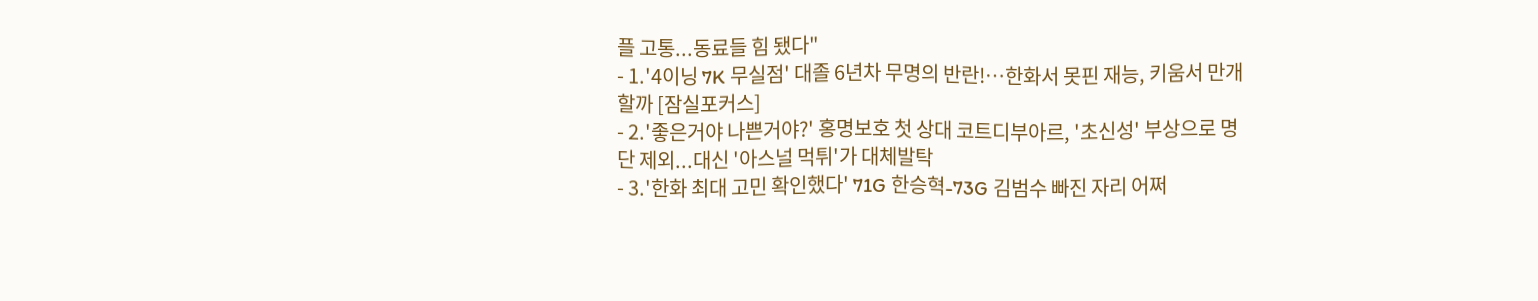플 고통...동료들 힘 됐다"
- 1.'4이닝 7K 무실점' 대졸 6년차 무명의 반란!…한화서 못핀 재능, 키움서 만개할까 [잠실포커스]
- 2.'좋은거야 나쁜거야?' 홍명보호 첫 상대 코트디부아르, '초신성' 부상으로 명단 제외...대신 '아스널 먹튀'가 대체발탁
- 3.'한화 최대 고민 확인했다' 71G 한승혁-73G 김범수 빠진 자리 어쩌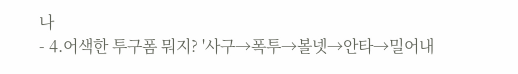나
- 4.어색한 투구폼 뭐지? '사구→폭투→볼넷→안타→밀어내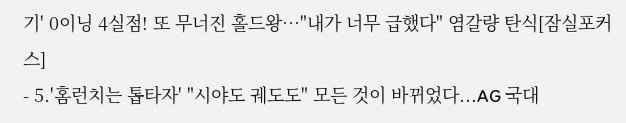기' 0이닝 4실점! 또 무너진 홀드왕…"내가 너무 급했다" 염갈량 탄식[잠실포커스]
- 5.'홈런치는 톱타자' "시야도 궤도도" 모든 것이 바뀌었다...AG 국대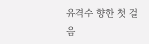유격수 향한 첫 걸음